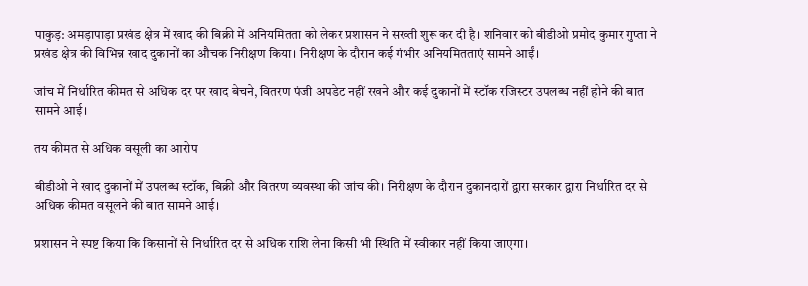पाकुड़: अमड़ापाड़ा प्रखंड क्षेत्र में खाद की बिक्री में अनियमितता को लेकर प्रशासन ने सख्ती शुरू कर दी है। शनिवार को बीडीओ प्रमोद कुमार गुप्ता ने प्रखंड क्षेत्र की विभिन्न खाद दुकानों का औचक निरीक्षण किया। निरीक्षण के दौरान कई गंभीर अनियमितताएं सामने आईं।

जांच में निर्धारित कीमत से अधिक दर पर खाद बेचने, वितरण पंजी अपडेट नहीं रखने और कई दुकानों में स्टॉक रजिस्टर उपलब्ध नहीं होने की बात सामने आई।

तय कीमत से अधिक वसूली का आरोप

बीडीओ ने खाद दुकानों में उपलब्ध स्टॉक, बिक्री और वितरण व्यवस्था की जांच की। निरीक्षण के दौरान दुकानदारों द्वारा सरकार द्वारा निर्धारित दर से अधिक कीमत वसूलने की बात सामने आई।

प्रशासन ने स्पष्ट किया कि किसानों से निर्धारित दर से अधिक राशि लेना किसी भी स्थिति में स्वीकार नहीं किया जाएगा।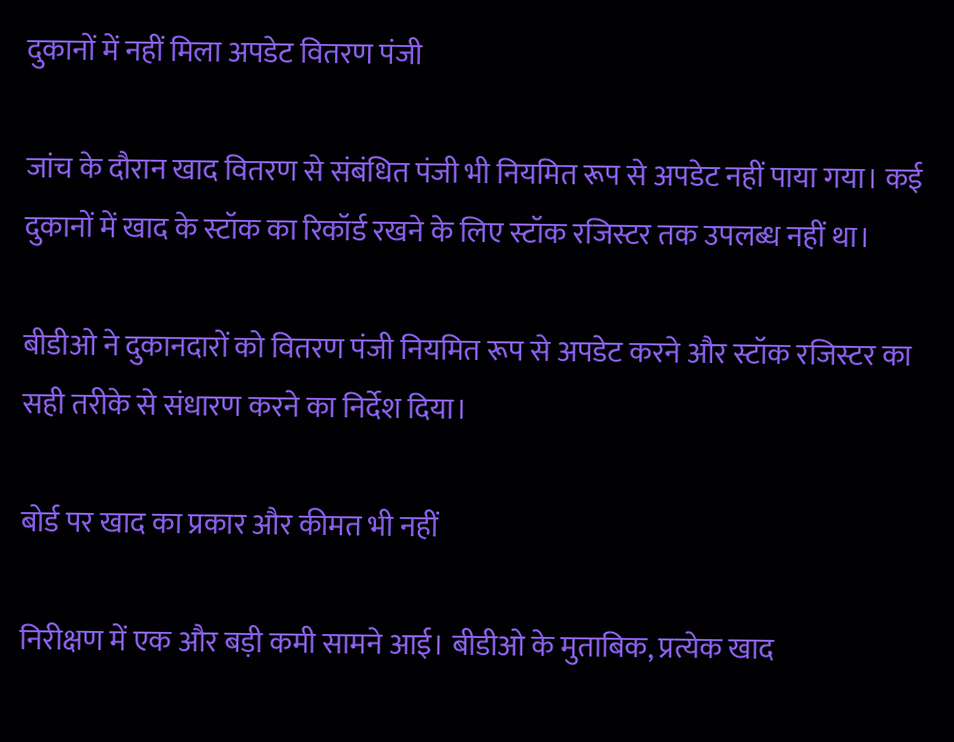दुकानों में नहीं मिला अपडेट वितरण पंजी

जांच के दौरान खाद वितरण से संबंधित पंजी भी नियमित रूप से अपडेट नहीं पाया गया। कई दुकानों में खाद के स्टॉक का रिकॉर्ड रखने के लिए स्टॉक रजिस्टर तक उपलब्ध नहीं था।

बीडीओ ने दुकानदारों को वितरण पंजी नियमित रूप से अपडेट करने और स्टॉक रजिस्टर का सही तरीके से संधारण करने का निर्देश दिया।

बोर्ड पर खाद का प्रकार और कीमत भी नहीं

निरीक्षण में एक और बड़ी कमी सामने आई। बीडीओ के मुताबिक, प्रत्येक खाद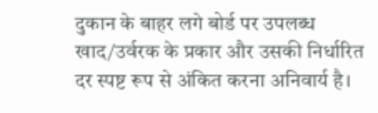दुकान के बाहर लगे बोर्ड पर उपलब्ध खाद/उर्वरक के प्रकार और उसकी निर्धारित दर स्पष्ट रूप से अंकित करना अनिवार्य है।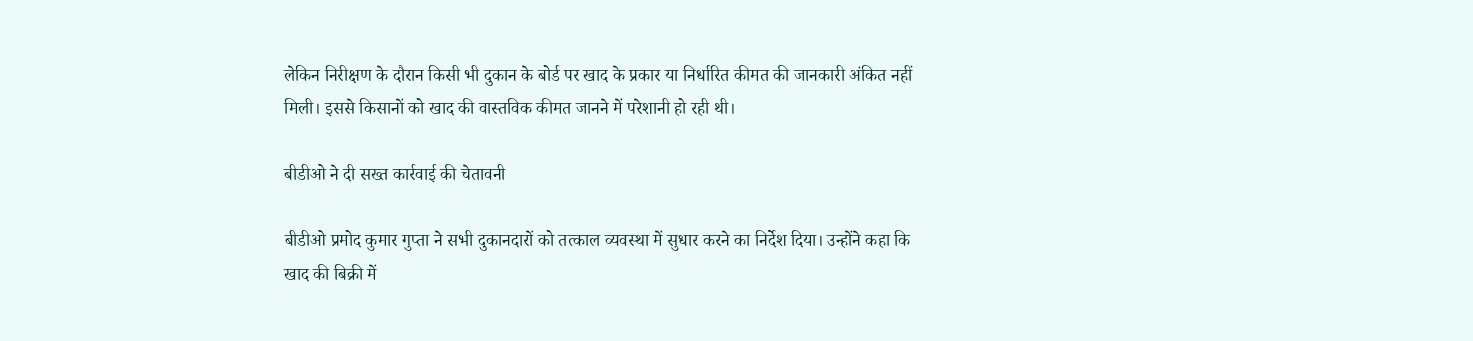लेकिन निरीक्षण के दौरान किसी भी दुकान के बोर्ड पर खाद के प्रकार या निर्धारित कीमत की जानकारी अंकित नहीं मिली। इससे किसानों को खाद की वास्तविक कीमत जानने में परेशानी हो रही थी।

बीडीओ ने दी सख्त कार्रवाई की चेतावनी

बीडीओ प्रमोद कुमार गुप्ता ने सभी दुकानदारों को तत्काल व्यवस्था में सुधार करने का निर्देश दिया। उन्होंने कहा कि खाद की बिक्री में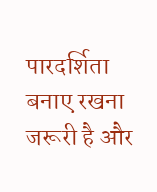पारदर्शिता बनाए रखना जरूरी है और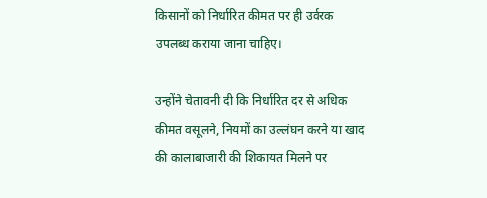किसानों को निर्धारित कीमत पर ही उर्वरक उपलब्ध कराया जाना चाहिए।

उन्होंने चेतावनी दी कि निर्धारित दर से अधिक कीमत वसूलने, नियमों का उल्लंघन करने या खाद की कालाबाजारी की शिकायत मिलने पर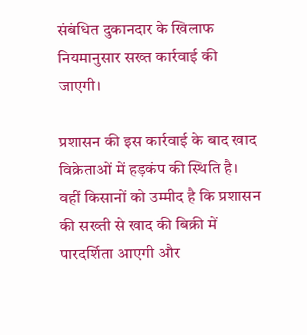संबंधित दुकानदार के खिलाफ नियमानुसार सख्त कार्रवाई की जाएगी।

प्रशासन की इस कार्रवाई के बाद खाद विक्रेताओं में हड़कंप की स्थिति है। वहीं किसानों को उम्मीद है कि प्रशासन की सख्ती से खाद की बिक्री में पारदर्शिता आएगी और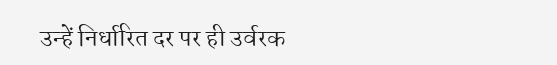उन्हें निर्धारित दर पर ही उर्वरक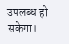उपलब्ध हो सकेगा।